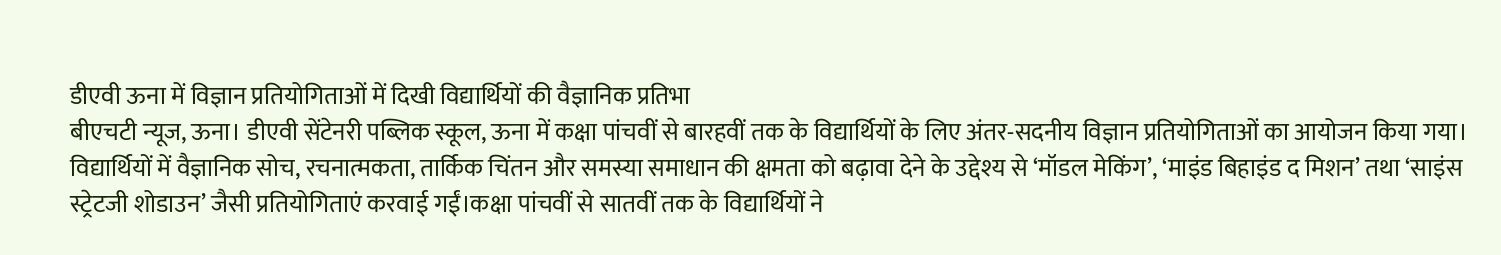डीएवी ऊना में विज्ञान प्रतियोगिताओं में दिखी विद्यार्थियों की वैज्ञानिक प्रतिभा
बीएचटी न्यूज, ऊना। डीएवी सेंटेनरी पब्लिक स्कूल, ऊना में कक्षा पांचवीं से बारहवीं तक के विद्यार्थियों के लिए अंतर-सदनीय विज्ञान प्रतियोगिताओं का आयोजन किया गया। विद्यार्थियों में वैज्ञानिक सोच, रचनात्मकता, तार्किक चिंतन और समस्या समाधान की क्षमता को बढ़ावा देने के उद्देश्य से ‘मॉडल मेकिंग’, ‘माइंड बिहाइंड द मिशन’ तथा ‘साइंस स्ट्रेटजी शोडाउन’ जैसी प्रतियोगिताएं करवाई गईं।कक्षा पांचवीं से सातवीं तक के विद्यार्थियों ने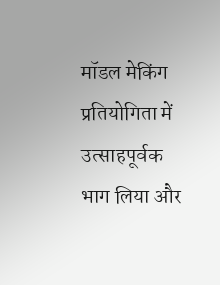मॉडल मेकिंग प्रतियोगिता में उत्साहपूर्वक भाग लिया और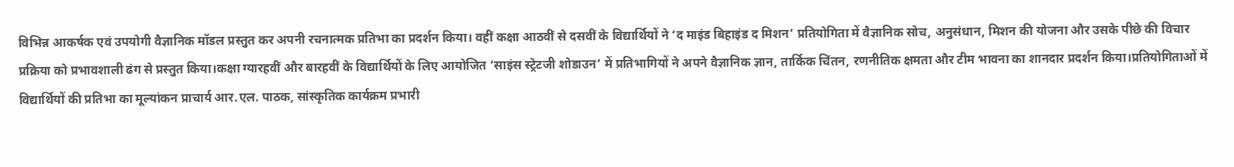विभिन्न आकर्षक एवं उपयोगी वैज्ञानिक मॉडल प्रस्तुत कर अपनी रचनात्मक प्रतिभा का प्रदर्शन किया। वहीं कक्षा आठवीं से दसवीं के विद्यार्थियों ने ‘द माइंड बिहाइंड द मिशन’ प्रतियोगिता में वैज्ञानिक सोच, अनुसंधान, मिशन की योजना और उसके पीछे की विचार प्रक्रिया को प्रभावशाली ढंग से प्रस्तुत किया।कक्षा ग्यारहवीं और बारहवीं के विद्यार्थियों के लिए आयोजित ‘साइंस स्ट्रेटजी शोडाउन’ में प्रतिभागियों ने अपने वैज्ञानिक ज्ञान, तार्किक चिंतन, रणनीतिक क्षमता और टीम भावना का शानदार प्रदर्शन किया।प्रतियोगिताओं में विद्यार्थियों की प्रतिभा का मूल्यांकन प्राचार्य आर.एल. पाठक, सांस्कृतिक कार्यक्रम प्रभारी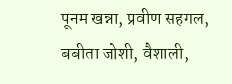पूनम खन्ना, प्रवीण सहगल, बबीता जोशी, वैशाली,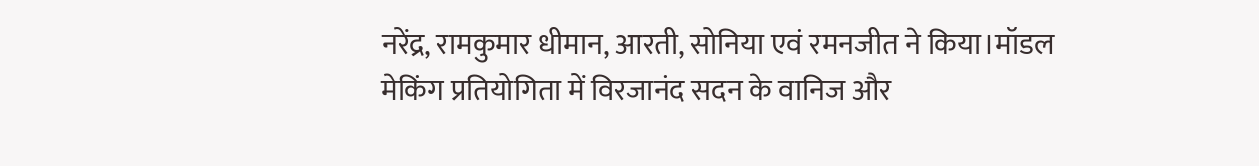नरेंद्र, रामकुमार धीमान, आरती, सोनिया एवं रमनजीत ने किया।मॉडल मेकिंग प्रतियोगिता में विरजानंद सदन के वानिज और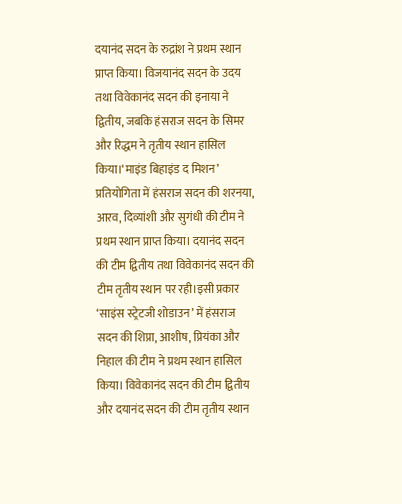दयानंद सदन के रुद्रांश ने प्रथम स्थान प्राप्त किया। विजयानंद सदन के उदय तथा विवेकानंद सदन की इनाया ने द्वितीय, जबकि हंसराज सदन के सिमर और रिद्धम ने तृतीय स्थान हासिल किया।‘माइंड बिहाइंड द मिशन’ प्रतियोगिता में हंसराज सदन की शरनया, आरव, दिव्यांशी और सुगंधी की टीम ने प्रथम स्थान प्राप्त किया। दयानंद सदन की टीम द्वितीय तथा विवेकानंद सदन की टीम तृतीय स्थान पर रही।इसी प्रकार ‘साइंस स्ट्रेटजी शोडाउन’ में हंसराज सदन की शिप्रा, आशीष, प्रियंका और निहाल की टीम ने प्रथम स्थान हासिल किया। विवेकानंद सदन की टीम द्वितीय और दयानंद सदन की टीम तृतीय स्थान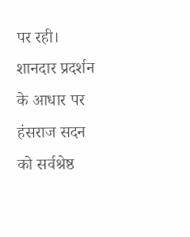पर रही। शानदार प्रदर्शन के आधार पर हंसराज सदन को सर्वश्रेष्ठ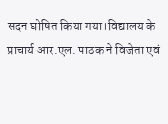सदन घोषित किया गया।विद्यालय के प्राचार्य आर.एल. पाठक ने विजेता एवं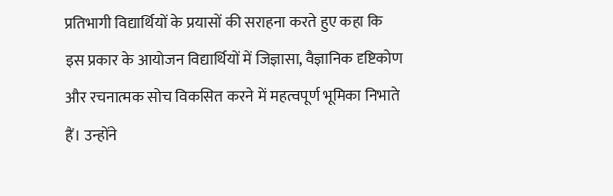प्रतिभागी विद्यार्थियों के प्रयासों की सराहना करते हुए कहा कि इस प्रकार के आयोजन विद्यार्थियों में जिज्ञासा, वैज्ञानिक दृष्टिकोण और रचनात्मक सोच विकसित करने में महत्वपूर्ण भूमिका निभाते हैं। उन्होंने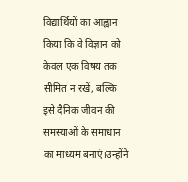विद्यार्थियों का आह्वान किया कि वे विज्ञान को केवल एक विषय तक सीमित न रखें, बल्कि इसे दैनिक जीवन की समस्याओं के समाधान का माध्यम बनाएं।उन्होंने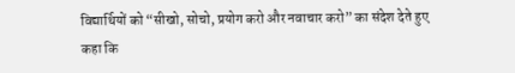विद्यार्थियों को “सीखो, सोचो, प्रयोग करो और नवाचार करो” का संदेश देते हुए कहा कि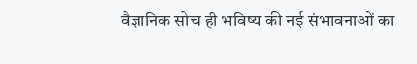वैज्ञानिक सोच ही भविष्य की नई संभावनाओं का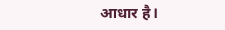आधार है।